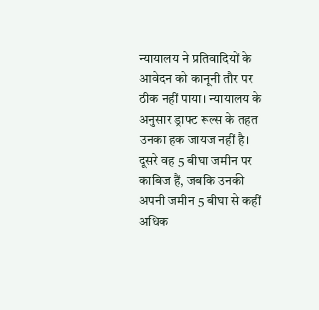न्यायालय ने प्रतिवादियों के आवेदन को कानूनी तौर पर ठीक नहीं पाया। न्यायालय के अनुसार ड्राफ्ट रूल्स के तहत उनका हक जायज नहीं है। दूसरे वह 5 बीघा जमीन पर काबिज हैं, जबकि उनकी अपनी जमीन 5 बीघा से कहीं अधिक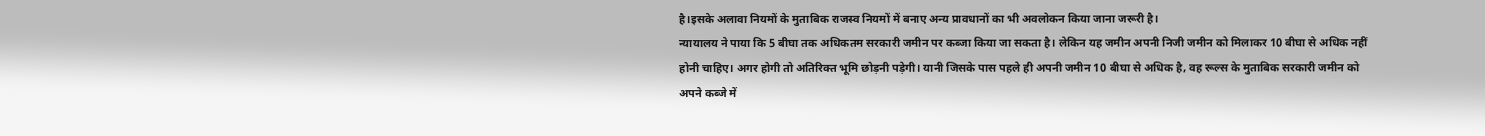है।इसके अलावा नियमों के मुताबिक राजस्व नियमों में बनाए अन्य प्रावधानों का भी अवलोकन किया जाना जरूरी है।
न्यायालय ने पाया कि 5 बीघा तक अधिकतम सरकारी जमीन पर कब्जा किया जा सकता है। लेकिन यह जमीन अपनी निजी जमीन को मिलाकर 10 बीघा से अधिक नहीं होनी चाहिए। अगर होगी तो अतिरिक्त भूमि छोड़नी पड़ेगी। यानी जिसके पास पहले ही अपनी जमीन 10 बीघा से अधिक है, वह रूल्स के मुताबिक सरकारी जमीन को अपने कब्जे में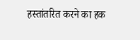हस्तांतरित करने का हक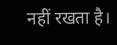नहीं रखता है।